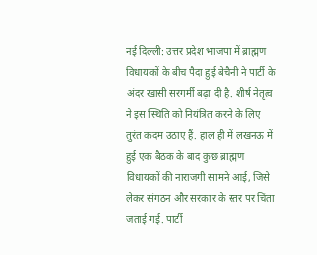नई दिल्ली: उत्तर प्रदेश भाजपा में ब्राह्मण विधायकों के बीच पैदा हुई बेचैनी ने पार्टी के अंदर खासी सरगर्मी बढ़ा दी है. शीर्ष नेतृत्व ने इस स्थिति को नियंत्रित करने के लिए तुरंत कदम उठाए हैं. हाल ही में लखनऊ में हुई एक बैठक के बाद कुछ ब्राह्मण विधायकों की नाराजगी सामने आई, जिसे लेकर संगठन और सरकार के स्तर पर चिंता जताई गई. पार्टी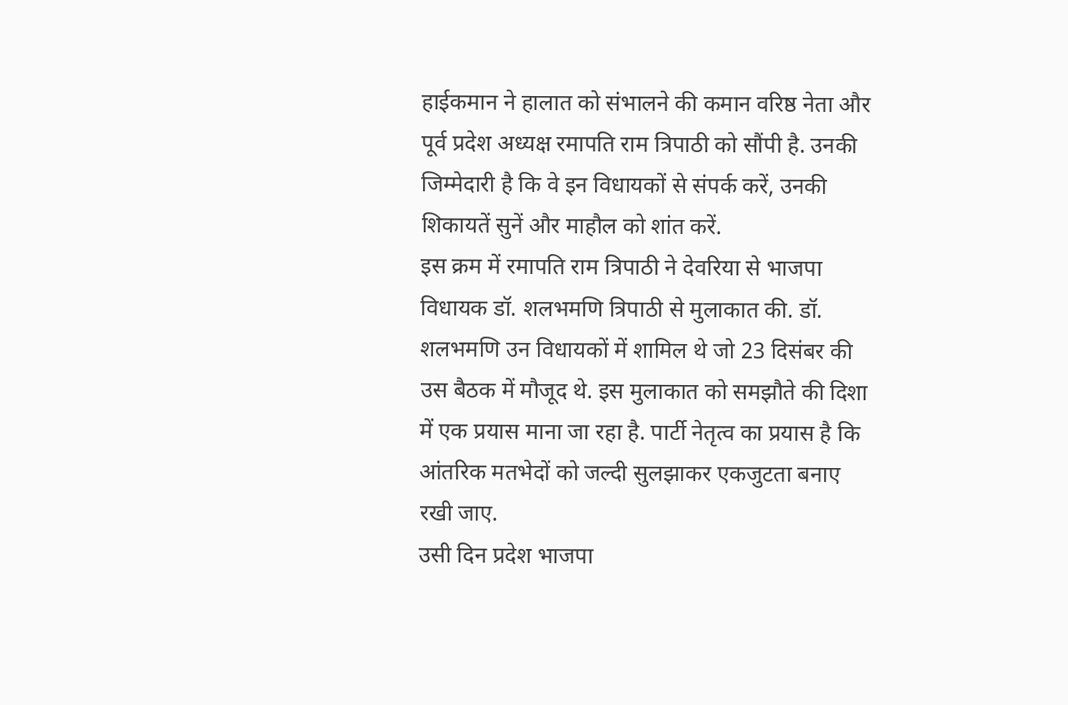हाईकमान ने हालात को संभालने की कमान वरिष्ठ नेता और पूर्व प्रदेश अध्यक्ष रमापति राम त्रिपाठी को सौंपी है. उनकी जिम्मेदारी है कि वे इन विधायकों से संपर्क करें, उनकी शिकायतें सुनें और माहौल को शांत करें.
इस क्रम में रमापति राम त्रिपाठी ने देवरिया से भाजपा विधायक डॉ. शलभमणि त्रिपाठी से मुलाकात की. डॉ. शलभमणि उन विधायकों में शामिल थे जो 23 दिसंबर की उस बैठक में मौजूद थे. इस मुलाकात को समझौते की दिशा में एक प्रयास माना जा रहा है. पार्टी नेतृत्व का प्रयास है कि आंतरिक मतभेदों को जल्दी सुलझाकर एकजुटता बनाए रखी जाए.
उसी दिन प्रदेश भाजपा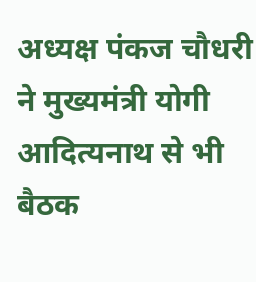अध्यक्ष पंकज चौधरी ने मुख्यमंत्री योगी आदित्यनाथ से भी बैठक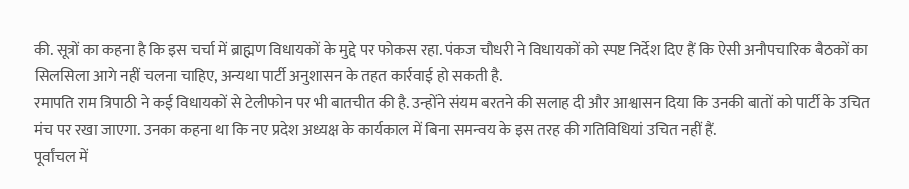की. सूत्रों का कहना है कि इस चर्चा में ब्राह्मण विधायकों के मुद्दे पर फोकस रहा. पंकज चौधरी ने विधायकों को स्पष्ट निर्देश दिए हैं कि ऐसी अनौपचारिक बैठकों का सिलसिला आगे नहीं चलना चाहिए, अन्यथा पार्टी अनुशासन के तहत कार्रवाई हो सकती है.
रमापति राम त्रिपाठी ने कई विधायकों से टेलीफोन पर भी बातचीत की है. उन्होंने संयम बरतने की सलाह दी और आश्वासन दिया कि उनकी बातों को पार्टी के उचित मंच पर रखा जाएगा. उनका कहना था कि नए प्रदेश अध्यक्ष के कार्यकाल में बिना समन्वय के इस तरह की गतिविधियां उचित नहीं हैं.
पूर्वांचल में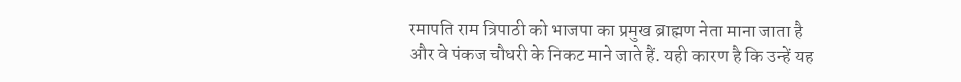रमापति राम त्रिपाठी को भाजपा का प्रमुख ब्राह्मण नेता माना जाता है और वे पंकज चौधरी के निकट माने जाते हैं. यही कारण है कि उन्हें यह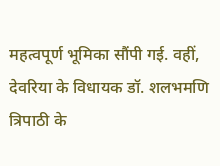महत्वपूर्ण भूमिका सौंपी गई. वहीं, देवरिया के विधायक डॉ. शलभमणि त्रिपाठी के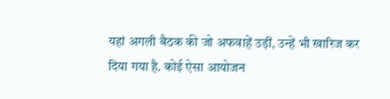यहां अगली बैठक की जो अफवाहें उड़ीं, उन्हें भी खारिज कर दिया गया है. कोई ऐसा आयोजन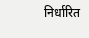निर्धारित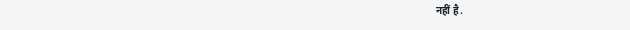नहीं है.